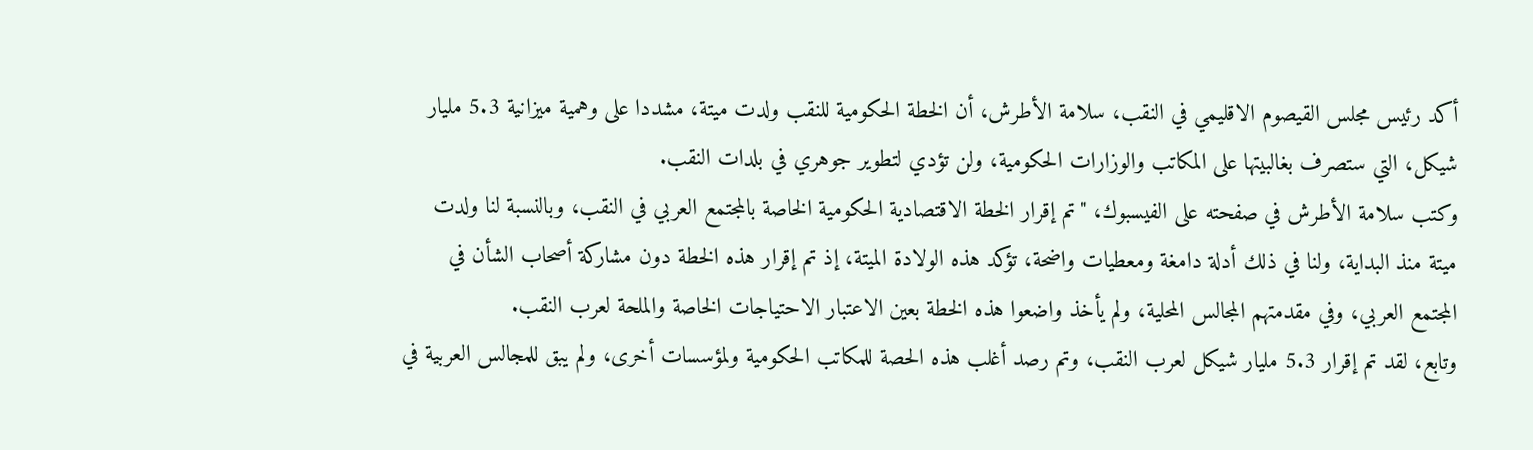أكد رئيس مجلس القيصوم الاقليمي في النقب، سلامة الأطرش، أن الخطة الحكومية للنقب ولدت ميتة، مشددا على وهمية ميزانية 5.3 مليار شيكل، التي ستصرف بغالبيتها على المكاتب والوزارات الحكومية، ولن تؤدي لتطوير جوهري في بلدات النقب.
وكتب سلامة الأطرش في صفحته على الفيسبوك، "تم إقرار الخطة الاقتصادية الحكومية الخاصة بالمجتمع العربي في النقب، وبالنسبة لنا ولدت ميتة منذ البداية، ولنا في ذلك أدلة دامغة ومعطيات واضحة، تؤكد هذه الولادة الميتة، إذ تم إقرار هذه الخطة دون مشاركة أصحاب الشأن في المجتمع العربي، وفي مقدمتهم المجالس المحلية، ولم يأخذ واضعوا هذه الخطة بعين الاعتبار الاحتياجات الخاصة والملحة لعرب النقب.
وتابع، لقد تم إقرار 5.3 مليار شيكل لعرب النقب، وتم رصد أغلب هذه الحصة للمكاتب الحكومية ولمؤسسات أخرى، ولم يبق للمجالس العربية في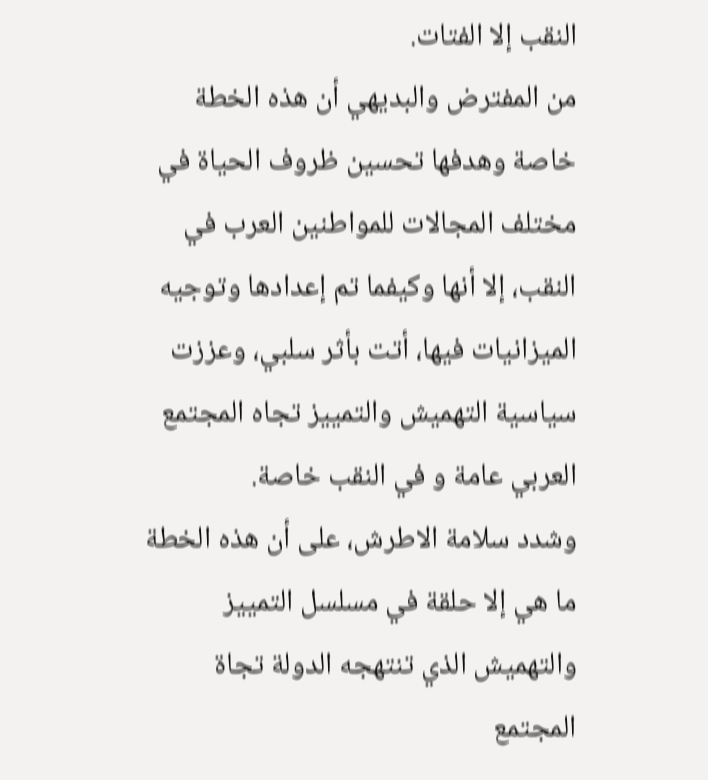النقب إلا الفتات.
من المفترض والبديهي أن هذه الخطة خاصة وهدفها تحسين ظروف الحياة في مختلف المجالات للمواطنين العرب في النقب، إلا أنها وكيفما تم إعدادها وتوجيه الميزانيات فيها، أتت بأثر سلبي، وعززت سياسية التهميش والتمييز تجاه المجتمع العربي عامة و في النقب خاصة.
وشدد سلامة الاطرش، على أن هذه الخطة ما هي إلا حلقة في مسلسل التمييز والتهميش الذي تنتهجه الدولة تجاة المجتمع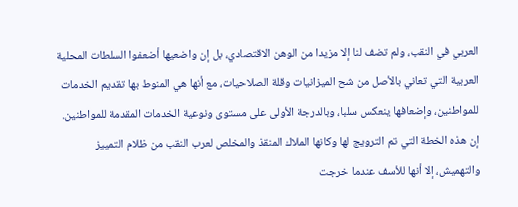العربي في النقب، ولم تضف لنا إلا مزيدا من الوهن الاقتصادي، بل إن واضعيها أضعفوا السلطات المحلية العربية التي تعاني بالأصل من شح الميزانيات وقلة الصلاحيات، مع أنها هي المنوط بها تقديم الخدمات للمواطنين، وإضعافها ينعكس سلبا، وبالدرجة الأولى على مستوى ونوعية الخدمات المقدمة للمواطنين.
إن هذه الخطة التي تم الترويج لها وكانها الملاك المنقذ والمخلص لعرب النقب من ظلام التمييز والتهميش، إلا أنها للأسف عندما خرجت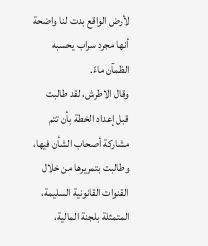لأرض الواقع بدت لنا واضحة أنها مجرد سراب يحسبه الظمآن ماءً.
وقال الاطرش، لقد طالبت قبل إعداد الخطة بأن تتم مشاركة أصحاب الشأن فيها، وطالبت بتمريرها من خلال القنوات القانونية السليمة، المتمثلة بلجنة المالية،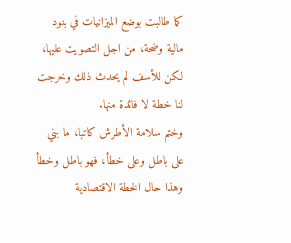كما طالبت بوضع الميزانيات في بنود مالية وضحة، من اجل التصويت عليها، لكن للأسف لم يحدث ذلك وخرجت لنا خطة لا فائدة منها.
وختم سلامة الأطرش كاتبا، ما بني على باطل وعلى خطأ، فهو باطل وخطأ وهذا حال الخطة الاقتصادية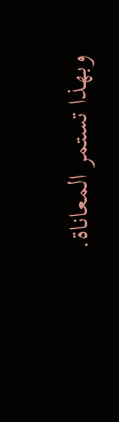وبهذا تستمر المعاناة.